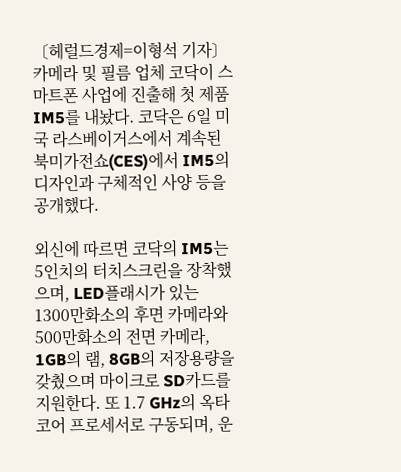〔헤럴드경제=이형석 기자〕카메라 및 필름 업체 코닥이 스마트폰 사업에 진출해 첫 제품 IM5를 내놨다. 코닥은 6일 미국 라스베이거스에서 계속된 북미가전쇼(CES)에서 IM5의 디자인과 구체적인 사양 등을 공개했다.

외신에 따르면 코닥의 IM5는 5인치의 터치스크린을 장착했으며, LED플래시가 있는 1300만화소의 후면 카메라와 500만화소의 전면 카메라, 1GB의 램, 8GB의 저장용량을 갖췄으며 마이크로 SD카드를 지원한다. 또 1.7 GHz의 옥타 코어 프로세서로 구동되며, 운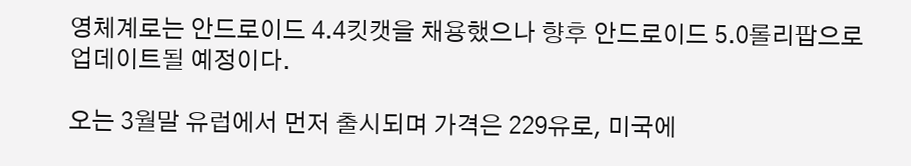영체계로는 안드로이드 4.4킷캣을 채용했으나 향후 안드로이드 5.0롤리팝으로 업데이트될 예정이다.

오는 3월말 유럽에서 먼저 출시되며 가격은 229유로, 미국에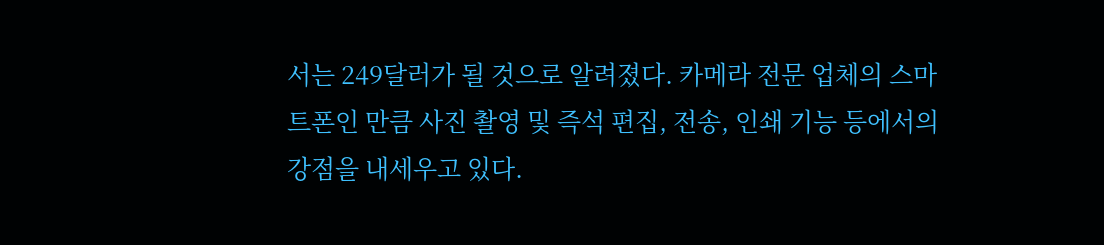서는 249달러가 될 것으로 알려졌다. 카메라 전문 업체의 스마트폰인 만큼 사진 촬영 및 즉석 편집, 전송, 인쇄 기능 등에서의 강점을 내세우고 있다.